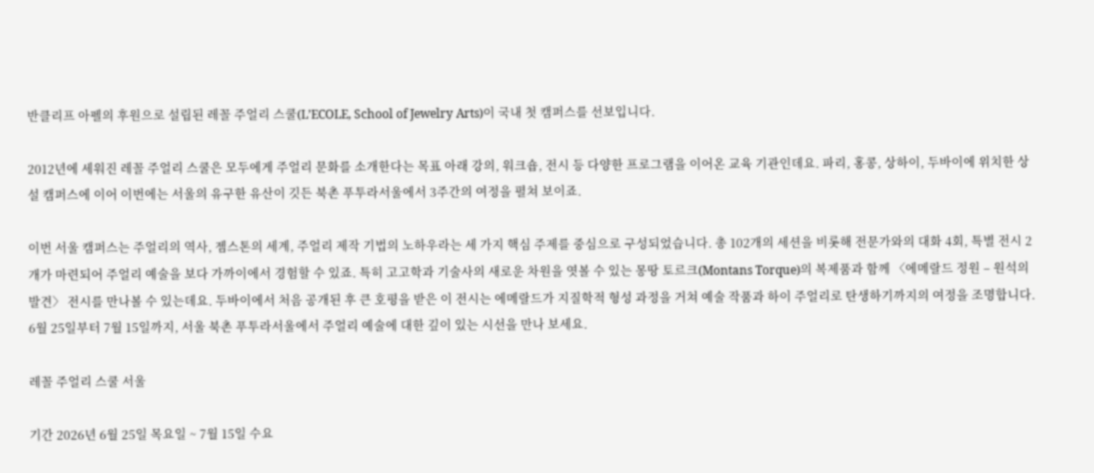반클리프 아펠의 후원으로 설립된 레꼴 주얼리 스쿨(L’ECOLE, School of Jewelry Arts)이 국내 첫 캠퍼스를 선보입니다.

2012년에 세워진 레꼴 주얼리 스쿨은 모두에게 주얼리 문화를 소개한다는 목표 아래 강의, 워크숍, 전시 등 다양한 프로그램을 이어온 교육 기관인데요. 파리, 홍콩, 상하이, 두바이에 위치한 상설 캠퍼스에 이어 이번에는 서울의 유구한 유산이 깃든 북촌 푸투라서울에서 3주간의 여정을 펼쳐 보이죠.

이번 서울 캠퍼스는 주얼리의 역사, 젬스톤의 세계, 주얼리 제작 기법의 노하우라는 세 가지 핵심 주제를 중심으로 구성되었습니다. 총 102개의 세션을 비롯해 전문가와의 대화 4회, 특별 전시 2개가 마련되어 주얼리 예술을 보다 가까이에서 경험할 수 있죠. 특히 고고학과 기술사의 새로운 차원을 엿볼 수 있는 몽땅 토르크(Montans Torque)의 복제품과 함께 〈에메랄드 정원 – 원석의 발견〉 전시를 만나볼 수 있는데요. 두바이에서 처음 공개된 후 큰 호평을 받은 이 전시는 에메랄드가 지질학적 형성 과정을 거쳐 예술 작품과 하이 주얼리로 탄생하기까지의 여정을 조명합니다. 6월 25일부터 7월 15일까지, 서울 북촌 푸투라서울에서 주얼리 예술에 대한 깊이 있는 시선을 만나 보세요.

레꼴 주얼리 스쿨 서울

기간 2026년 6월 25일 목요일 ~ 7월 15일 수요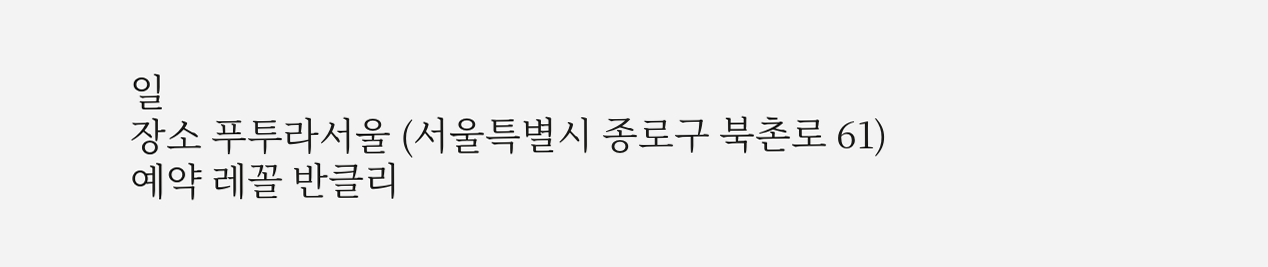일
장소 푸투라서울 (서울특별시 종로구 북촌로 61)
예약 레꼴 반클리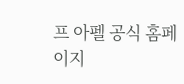프 아펠 공식 홈페이지